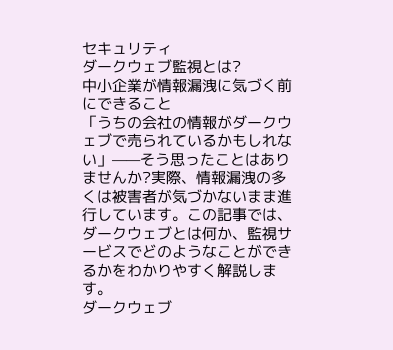セキュリティ
ダークウェブ監視とは?
中小企業が情報漏洩に気づく前にできること
「うちの会社の情報がダークウェブで売られているかもしれない」——そう思ったことはありませんか?実際、情報漏洩の多くは被害者が気づかないまま進行しています。この記事では、ダークウェブとは何か、監視サービスでどのようなことができるかをわかりやすく解説します。
ダークウェブ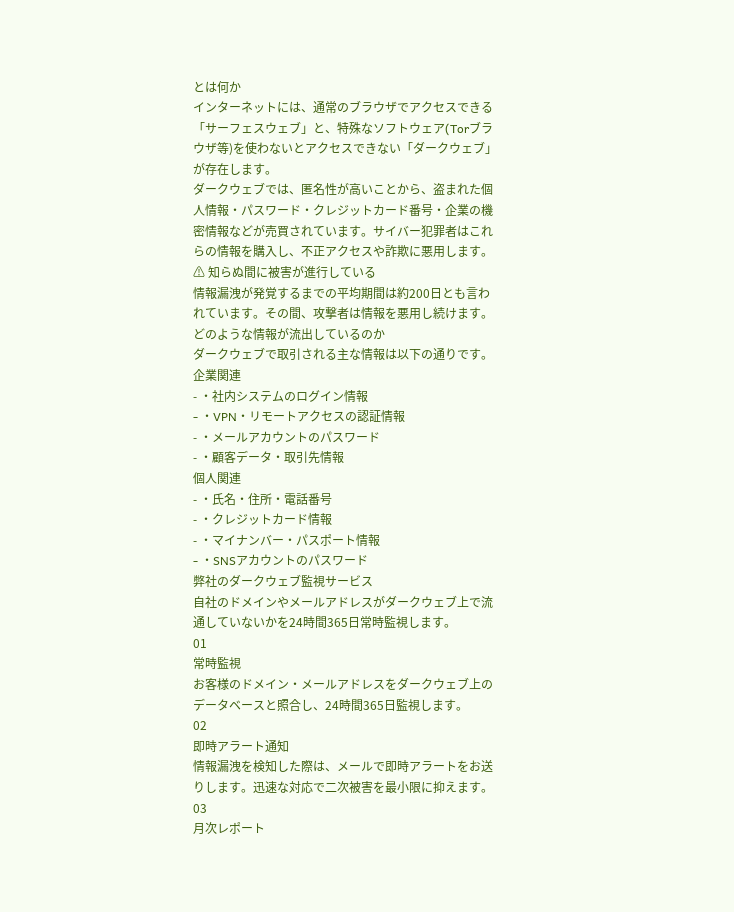とは何か
インターネットには、通常のブラウザでアクセスできる「サーフェスウェブ」と、特殊なソフトウェア(Torブラウザ等)を使わないとアクセスできない「ダークウェブ」が存在します。
ダークウェブでは、匿名性が高いことから、盗まれた個人情報・パスワード・クレジットカード番号・企業の機密情報などが売買されています。サイバー犯罪者はこれらの情報を購入し、不正アクセスや詐欺に悪用します。
⚠ 知らぬ間に被害が進行している
情報漏洩が発覚するまでの平均期間は約200日とも言われています。その間、攻撃者は情報を悪用し続けます。
どのような情報が流出しているのか
ダークウェブで取引される主な情報は以下の通りです。
企業関連
- ・社内システムのログイン情報
- ・VPN・リモートアクセスの認証情報
- ・メールアカウントのパスワード
- ・顧客データ・取引先情報
個人関連
- ・氏名・住所・電話番号
- ・クレジットカード情報
- ・マイナンバー・パスポート情報
- ・SNSアカウントのパスワード
弊社のダークウェブ監視サービス
自社のドメインやメールアドレスがダークウェブ上で流通していないかを24時間365日常時監視します。
01
常時監視
お客様のドメイン・メールアドレスをダークウェブ上のデータベースと照合し、24時間365日監視します。
02
即時アラート通知
情報漏洩を検知した際は、メールで即時アラートをお送りします。迅速な対応で二次被害を最小限に抑えます。
03
月次レポート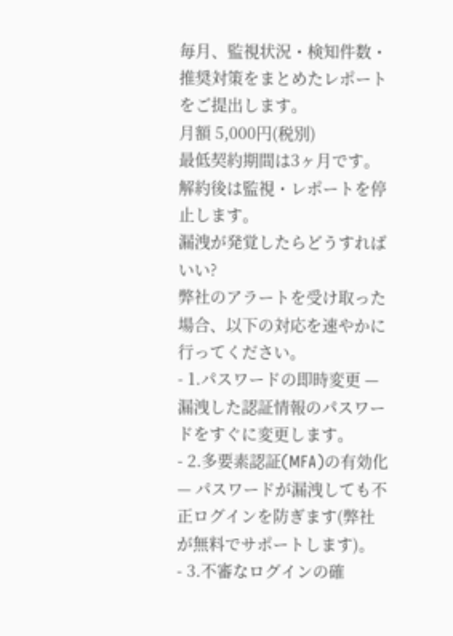毎月、監視状況・検知件数・推奨対策をまとめたレポートをご提出します。
月額 5,000円(税別)
最低契約期間は3ヶ月です。解約後は監視・レポートを停止します。
漏洩が発覚したらどうすればいい?
弊社のアラートを受け取った場合、以下の対応を速やかに行ってください。
- 1.パスワードの即時変更 — 漏洩した認証情報のパスワードをすぐに変更します。
- 2.多要素認証(MFA)の有効化 — パスワードが漏洩しても不正ログインを防ぎます(弊社が無料でサポートします)。
- 3.不審なログインの確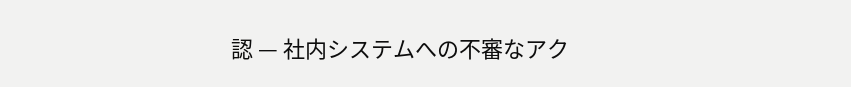認 — 社内システムへの不審なアク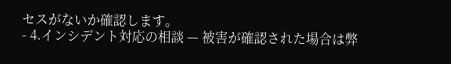セスがないか確認します。
- 4.インシデント対応の相談 — 被害が確認された場合は弊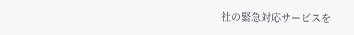社の緊急対応サービスを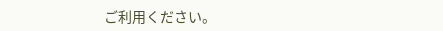ご利用ください。